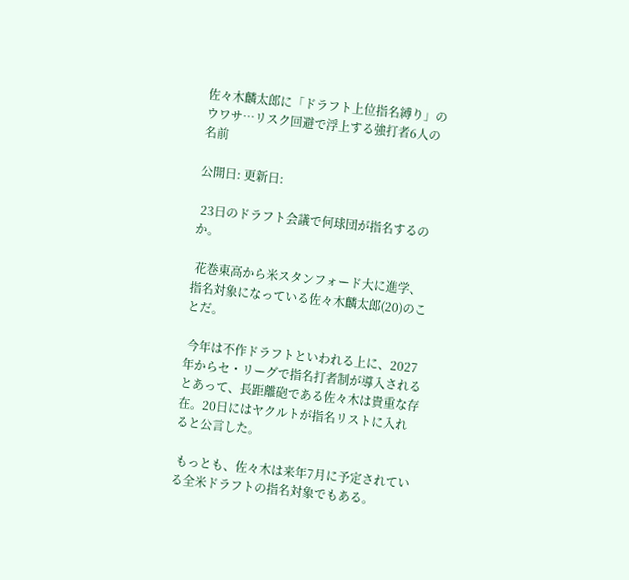佐々木麟太郎に「ドラフト上位指名縛り」のウワサ…リスク回避で浮上する強打者6人の名前

公開日: 更新日:

 23日のドラフト会議で何球団が指名するのか。

 花巻東高から米スタンフォード大に進学、指名対象になっている佐々木麟太郎(20)のことだ。

 今年は不作ドラフトといわれる上に、2027年からセ・リーグで指名打者制が導入されるとあって、長距離砲である佐々木は貴重な存在。20日にはヤクルトが指名リストに入れると公言した。

 もっとも、佐々木は来年7月に予定されている全米ドラフトの指名対象でもある。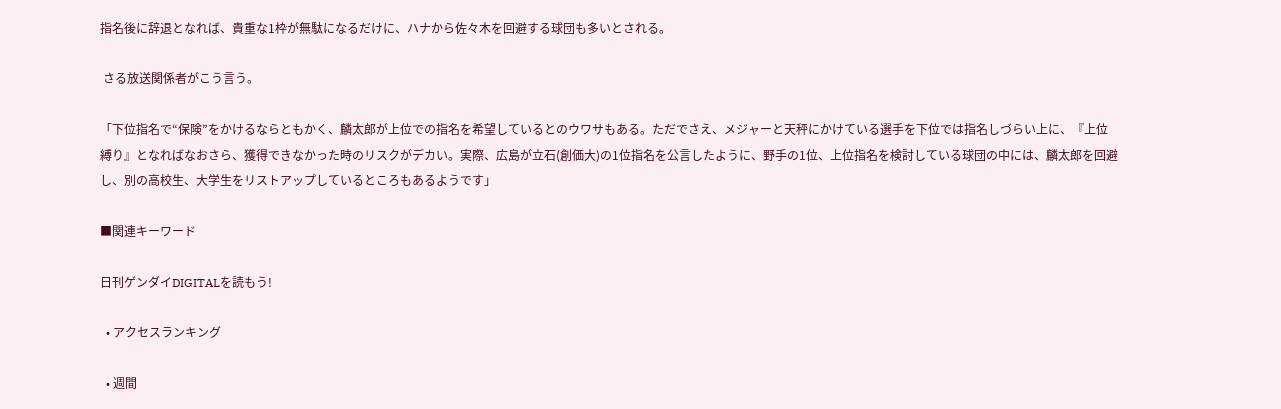指名後に辞退となれば、貴重な1枠が無駄になるだけに、ハナから佐々木を回避する球団も多いとされる。

 さる放送関係者がこう言う。

「下位指名で“保険”をかけるならともかく、麟太郎が上位での指名を希望しているとのウワサもある。ただでさえ、メジャーと天秤にかけている選手を下位では指名しづらい上に、『上位縛り』となればなおさら、獲得できなかった時のリスクがデカい。実際、広島が立石(創価大)の1位指名を公言したように、野手の1位、上位指名を検討している球団の中には、麟太郎を回避し、別の高校生、大学生をリストアップしているところもあるようです」

■関連キーワード

日刊ゲンダイDIGITALを読もう!

  • アクセスランキング

  • 週間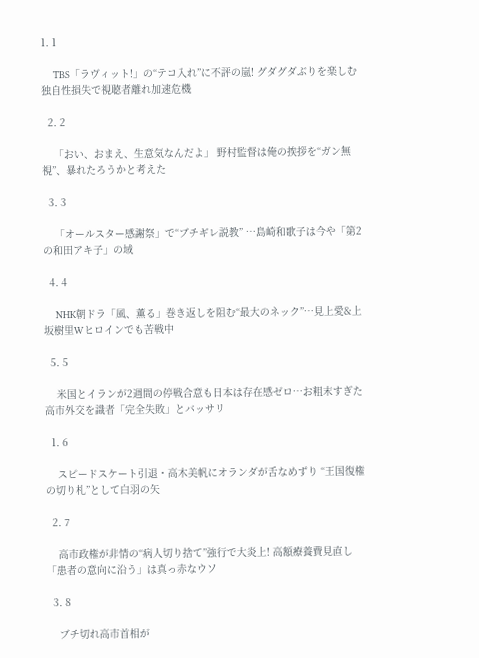1. 1

    TBS「ラヴィット!」の“テコ入れ”に不評の嵐! グダグダぶりを楽しむ独自性損失で視聴者離れ加速危機

  2. 2

    「おい、おまえ、生意気なんだよ」 野村監督は俺の挨拶を“ガン無視”、暴れたろうかと考えた

  3. 3

    「オールスター感謝祭」で“ブチギレ説教” …島崎和歌子は今や「第2の和田アキ子」の域

  4. 4

    NHK朝ドラ「風、薫る」巻き返しを阻む“最大のネック”…見上愛&上坂樹里Wヒロインでも苦戦中

  5. 5

    米国とイランが2週間の停戦合意も日本は存在感ゼロ…お粗末すぎた高市外交を識者「完全失敗」とバッサリ

  1. 6

    スピードスケート引退・高木美帆にオランダが舌なめずり “王国復権の切り札”として白羽の矢

  2. 7

    高市政権が非情の“病人切り捨て”強行で大炎上! 高額療養費見直し「患者の意向に沿う」は真っ赤なウソ

  3. 8

    ブチ切れ高市首相が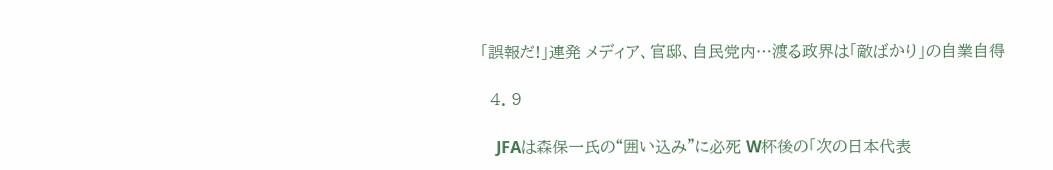「誤報だ!」連発 メディア、官邸、自民党内…渡る政界は「敵ばかり」の自業自得

  4. 9

    JFAは森保一氏の“囲い込み”に必死 W杯後の「次の日本代表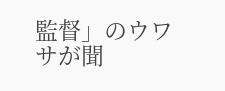監督」のウワサが聞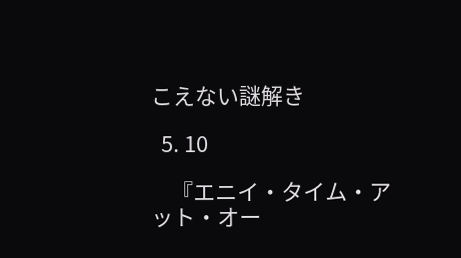こえない謎解き

  5. 10

    『エニイ・タイム・アット・オー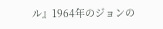ル』1964年のジョンの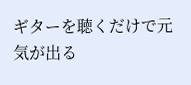ギターを聴くだけで元気が出る